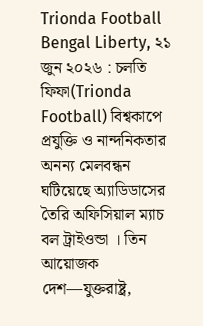Trionda Football
Bengal Liberty, ২১ জুন ২০২৬ : চলতি ফিফা(Trionda Football) বিশ্বকাপে প্রযুক্তি ও নান্দনিকতার অনন্য মেলবন্ধন ঘটিয়েছে অ্যাডিডাসের তৈরি অফিসিয়াল ম্যাচ বল ট্রাইওন্ডা । তিন আয়োজক দেশ—যুক্তরাষ্ট্র,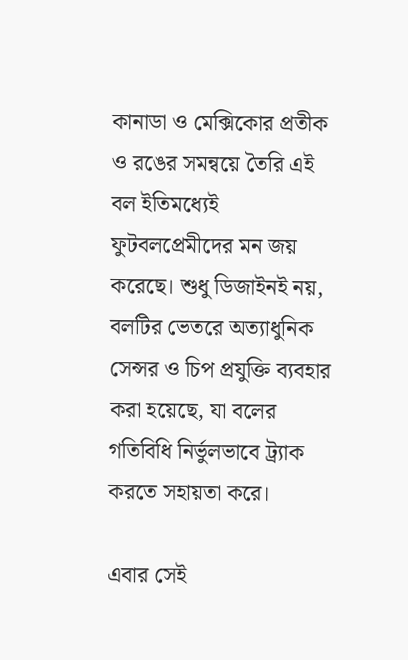কানাডা ও মেক্সিকোর প্রতীক ও রঙের সমন্বয়ে তৈরি এই বল ইতিমধ্যেই ফুটবলপ্রেমীদের মন জয় করেছে। শুধু ডিজাইনই নয়, বলটির ভেতরে অত্যাধুনিক সেন্সর ও চিপ প্রযুক্তি ব্যবহার করা হয়েছে, যা বলের গতিবিধি নির্ভুলভাবে ট্র্যাক করতে সহায়তা করে।

এবার সেই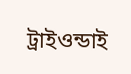ট্রাইওন্ডাই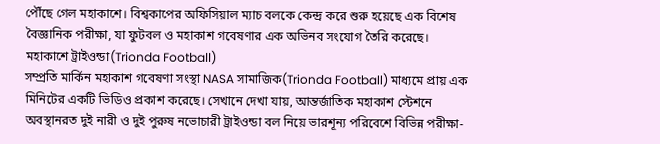পৌঁছে গেল মহাকাশে। বিশ্বকাপের অফিসিয়াল ম্যাচ বলকে কেন্দ্র করে শুরু হয়েছে এক বিশেষ বৈজ্ঞানিক পরীক্ষা, যা ফুটবল ও মহাকাশ গবেষণার এক অভিনব সংযোগ তৈরি করেছে।
মহাকাশে ট্রাইওন্ডা(Trionda Football)
সম্প্রতি মার্কিন মহাকাশ গবেষণা সংস্থা NASA সামাজিক(Trionda Football) মাধ্যমে প্রায় এক মিনিটের একটি ভিডিও প্রকাশ করেছে। সেখানে দেখা যায়, আন্তর্জাতিক মহাকাশ স্টেশনে অবস্থানরত দুই নারী ও দুই পুরুষ নভোচারী ট্রাইওন্ডা বল নিয়ে ভারশূন্য পরিবেশে বিভিন্ন পরীক্ষা-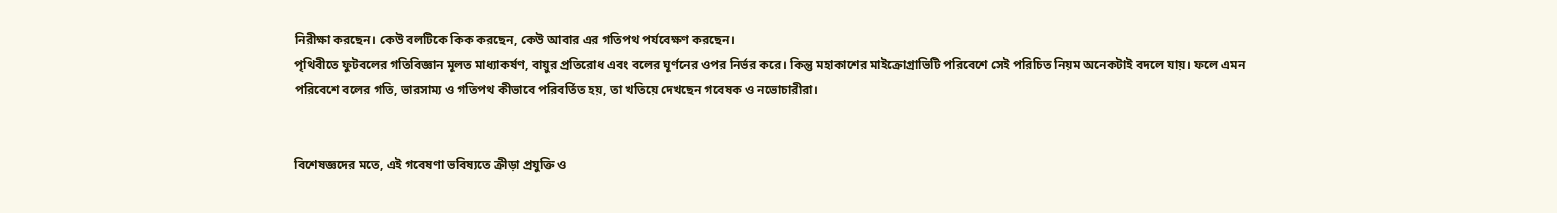নিরীক্ষা করছেন। কেউ বলটিকে কিক করছেন, কেউ আবার এর গতিপথ পর্যবেক্ষণ করছেন।
পৃথিবীতে ফুটবলের গতিবিজ্ঞান মূলত মাধ্যাকর্ষণ, বায়ুর প্রতিরোধ এবং বলের ঘূর্ণনের ওপর নির্ভর করে। কিন্তু মহাকাশের মাইক্রোগ্রাভিটি পরিবেশে সেই পরিচিত নিয়ম অনেকটাই বদলে যায়। ফলে এমন পরিবেশে বলের গতি, ভারসাম্য ও গতিপথ কীভাবে পরিবর্তিত হয়, তা খতিয়ে দেখছেন গবেষক ও নভোচারীরা।


বিশেষজ্ঞদের মতে, এই গবেষণা ভবিষ্যতে ক্রীড়া প্রযুক্তি ও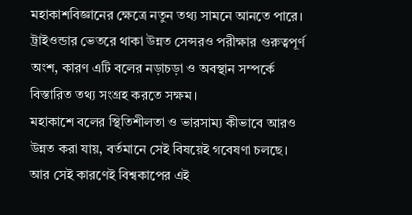মহাকাশবিজ্ঞানের ক্ষেত্রে নতুন তথ্য সামনে আনতে পারে। ট্রাইওন্ডার ভেতরে থাকা উন্নত সেন্সরও পরীক্ষার গুরুত্বপূর্ণ অংশ, কারণ এটি বলের নড়াচড়া ও অবস্থান সম্পর্কে বিস্তারিত তথ্য সংগ্রহ করতে সক্ষম।
মহাকাশে বলের স্থিতিশীলতা ও ভারসাম্য কীভাবে আরও উন্নত করা যায়, বর্তমানে সেই বিষয়েই গবেষণা চলছে। আর সেই কারণেই বিশ্বকাপের এই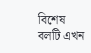বিশেষ বলটি এখন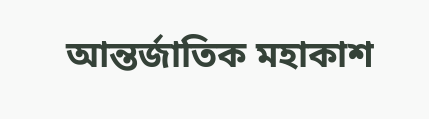আন্তর্জাতিক মহাকাশ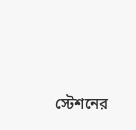স্টেশনের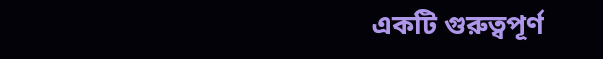একটি গুরুত্বপূর্ণ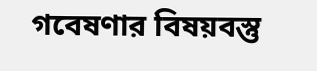গবেষণার বিষয়বস্তু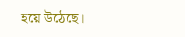হয়ে উঠেছে।